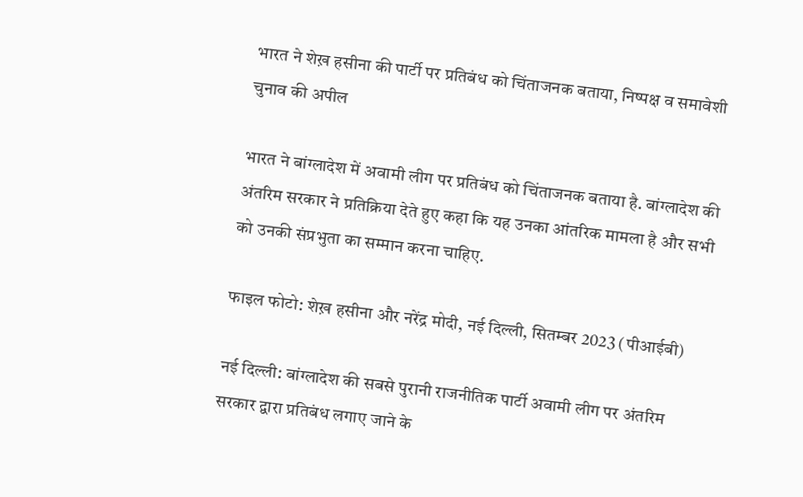भारत ने शेख़ हसीना की पार्टी पर प्रतिबंध को चिंताजनक बताया, निष्पक्ष व समावेशी चुनाव की अपील

भारत ने बांग्लादेश में अवामी लीग पर प्रतिबंध को चिंताजनक बताया है. बांग्लादेश की अंतरिम सरकार ने प्रतिक्रिया देते हुए कहा कि यह उनका आंतरिक मामला है और सभी को उनकी संप्रभुता का सम्मान करना चाहिए.

फाइल फोटो: शेख़ हसीना और नरेंद्र मोदी, नई दिल्ली, सितम्बर 2023 (पीआईबी)

नई दिल्ली: बांग्लादेश की सबसे पुरानी राजनीतिक पार्टी अवामी लीग पर अंतरिम सरकार द्वारा प्रतिबंध लगाए जाने के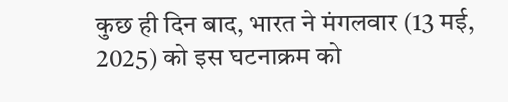कुछ ही दिन बाद, भारत ने मंगलवार (13 मई, 2025) को इस घटनाक्रम को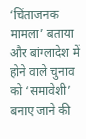‘चिंताजनक मामला’ बताया और बांग्लादेश में होने वाले चुनाव को ‘समावेशी’ बनाए जाने की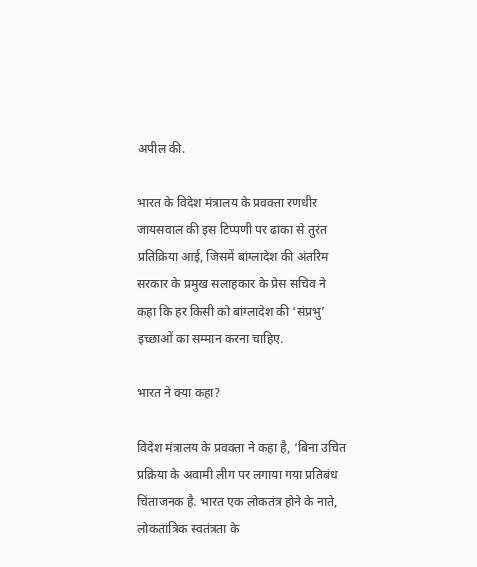अपील की.

भारत के विदेश मंत्रालय के प्रवक्ता रणधीर जायसवाल की इस टिप्पणी पर ढाका से तुरंत प्रतिक्रिया आई, जिसमें बांग्लादेश की अंतरिम सरकार के प्रमुख सलाहकार के प्रेस सचिव ने कहा कि हर किसी को बांग्लादेश की ‘संप्रभु’ इच्छाओं का सम्मान करना चाहिए.

भारत ने क्या कहा?

विदेश मंत्रालय के प्रवक्ता ने कहा है, ‘बिना उचित प्रक्रिया के अवामी लीग पर लगाया गया प्रतिबंध चिंताजनक है. भारत एक लोकतंत्र होने के नाते, लोकतांत्रिक स्वतंत्रता के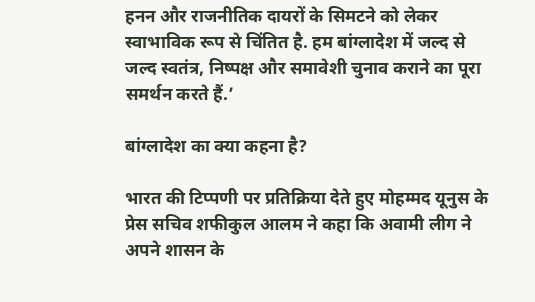हनन और राजनीतिक दायरों के सिमटने को लेकर स्वाभाविक रूप से चिंतित है. हम बांग्लादेश में जल्द से जल्द स्वतंत्र, निष्पक्ष और समावेशी चुनाव कराने का पूरा समर्थन करते हैं.’

बांग्लादेश का क्या कहना है?

भारत की टिप्पणी पर प्रतिक्रिया देते हुए मोहम्मद यूनुस के प्रेस सचिव शफीकुल आलम ने कहा कि अवामी लीग ने अपने शासन के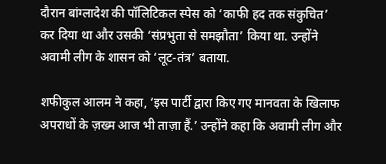दौरान बांग्लादेश की पॉलिटिकल स्पेस को ‘काफी हद तक संकुचित’ कर दिया था और उसकी ‘संप्रभुता से समझौता’ किया था. उन्होंने अवामी लीग के शासन को ‘लूट-तंत्र’ बताया.

शफीकुल आलम ने कहा, ‘इस पार्टी द्वारा किए गए मानवता के खिलाफ अपराधों के ज़ख्म आज भी ताज़ा हैं.’ उन्होंने कहा कि अवामी लीग और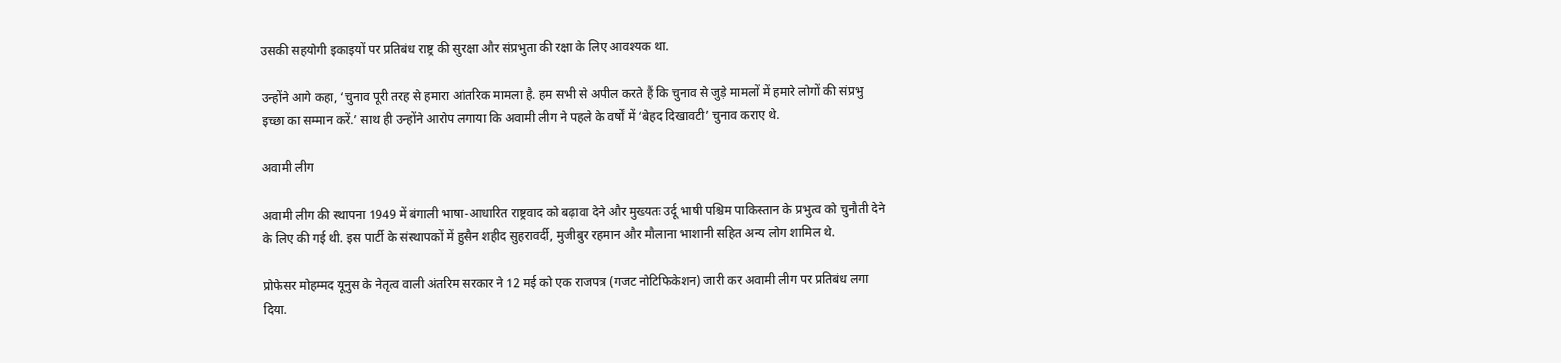उसकी सहयोगी इकाइयों पर प्रतिबंध राष्ट्र की सुरक्षा और संप्रभुता की रक्षा के लिए आवश्यक था.

उन्होंने आगे कहा, ‘चुनाव पूरी तरह से हमारा आंतरिक मामला है. हम सभी से अपील करते हैं कि चुनाव से जुड़े मामलों में हमारे लोगों की संप्रभु इच्छा का सम्मान करें.’ साथ ही उन्होंने आरोप लगाया कि अवामी लीग ने पहले के वर्षों में ‘बेहद दिखावटी’ चुनाव कराए थे.

अवामी लीग

अवामी लीग की स्थापना 1949 में बंगाली भाषा-आधारित राष्ट्रवाद को बढ़ावा देने और मुख्यतः उर्दू भाषी पश्चिम पाकिस्तान के प्रभुत्व को चुनौती देने के लिए की गई थी. इस पार्टी के संस्थापकों में हुसैन शहीद सुहरावर्दी, मुजीबुर रहमान और मौलाना भाशानी सहित अन्य लोग शामिल थे.

प्रोफेसर मोहम्मद यूनुस के नेतृत्व वाली अंतरिम सरकार ने 12 मई को एक राजपत्र (गजट नोटिफिकेशन) जारी कर अवामी लीग पर प्रतिबंध लगा दिया.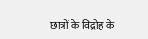छात्रों के विद्रोह के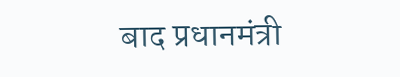बाद प्रधानमंत्री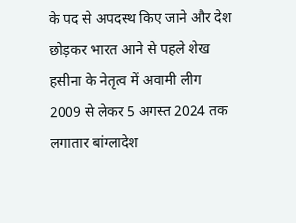के पद से अपदस्थ किए जाने और देश छोड़कर भारत आने से पहले शेख हसीना के नेतृत्व में अवामी लीग 2009 से लेकर 5 अगस्त 2024 तक लगातार बांग्लादेश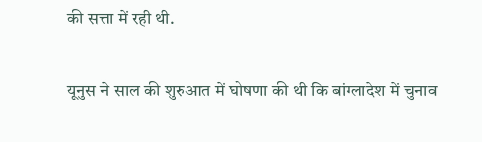की सत्ता में रही थी.

यूनुस ने साल की शुरुआत में घोषणा की थी कि बांग्लादेश में चुनाव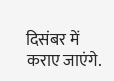दिसंबर में कराए जाएंगे.